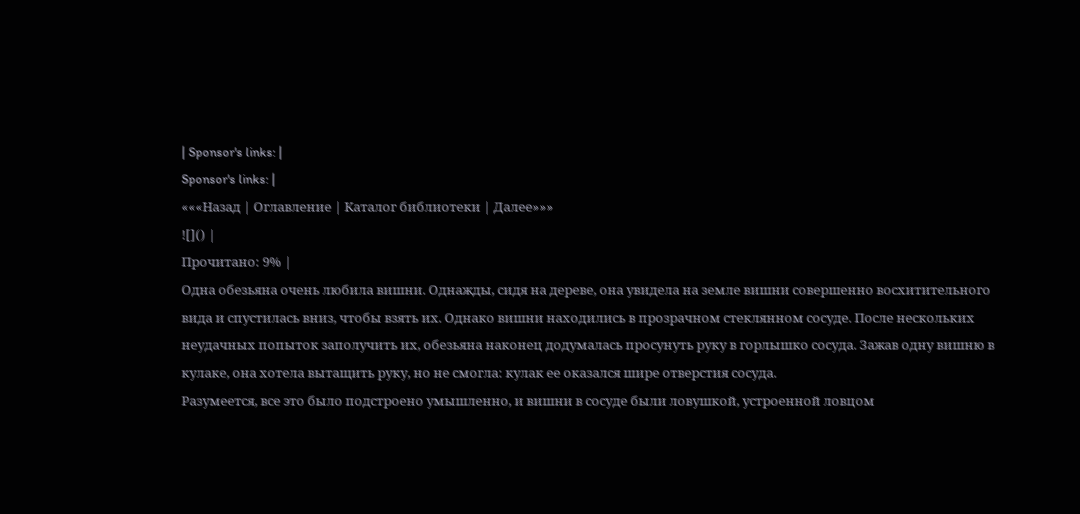| Sponsor's links: |
Sponsor's links: |
«««Назад | Оглавление | Каталог библиотеки | Далее»»»
![]() |
Прочитано: 9% |
Одна обезьяна очень любила вишни. Однажды, сидя на дереве, она увидела на земле вишни совершенно восхитительного вида и спустилась вниз, чтобы взять их. Однако вишни находились в прозрачном стеклянном сосуде. После нескольких неудачных попыток заполучить их, обезьяна наконец додумалась просунуть руку в горлышко сосуда. Зажав одну вишню в кулаке, она хотела вытащить руку, но не смогла: кулак ее оказался шире отверстия сосуда.
Разумеется, все это было подстроено умышленно, и вишни в сосуде были ловушкой, устроенной ловцом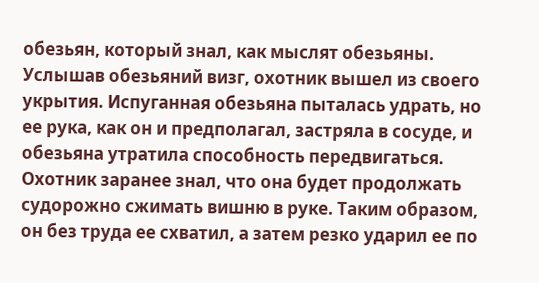обезьян, который знал, как мыслят обезьяны.
Услышав обезьяний визг, охотник вышел из своего укрытия. Испуганная обезьяна пыталась удрать, но ее рука, как он и предполагал, застряла в сосуде, и обезьяна утратила способность передвигаться.
Охотник заранее знал, что она будет продолжать судорожно сжимать вишню в руке. Таким образом, он без труда ее схватил, а затем резко ударил ее по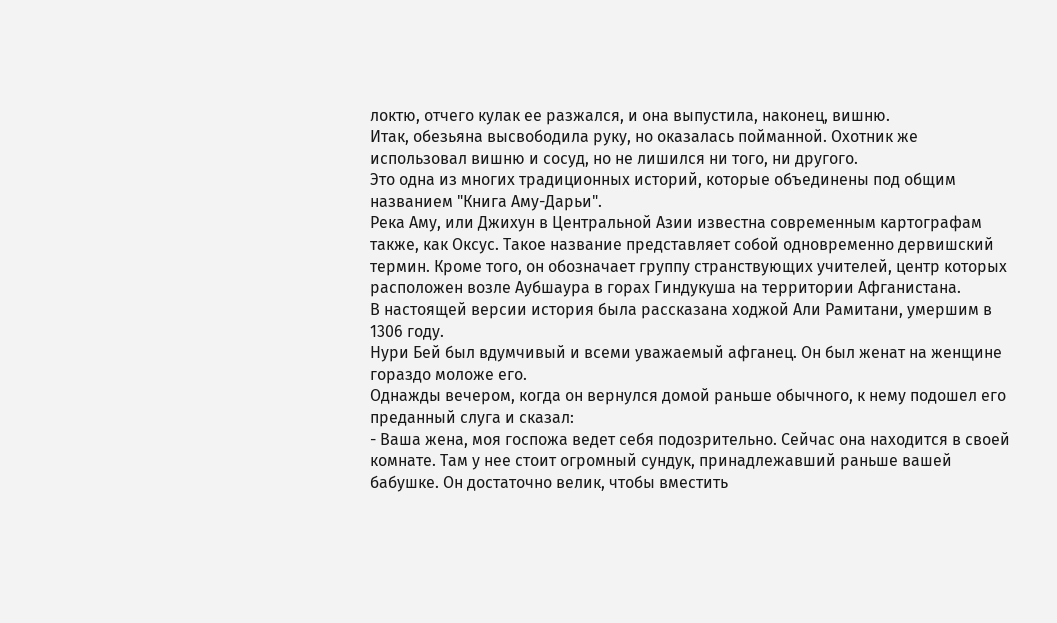локтю, отчего кулак ее разжался, и она выпустила, наконец, вишню.
Итак, обезьяна высвободила руку, но оказалась пойманной. Охотник же использовал вишню и сосуд, но не лишился ни того, ни другого.
Это одна из многих традиционных историй, которые объединены под общим названием "Книга Аму-Дарьи".
Река Аму, или Джихун в Центральной Азии известна современным картографам также, как Оксус. Такое название представляет собой одновременно дервишский термин. Кроме того, он обозначает группу странствующих учителей, центр которых расположен возле Аубшаура в горах Гиндукуша на территории Афганистана.
В настоящей версии история была рассказана ходжой Али Рамитани, умершим в 1306 году.
Нури Бей был вдумчивый и всеми уважаемый афганец. Он был женат на женщине гораздо моложе его.
Однажды вечером, когда он вернулся домой раньше обычного, к нему подошел его преданный слуга и сказал:
- Ваша жена, моя госпожа ведет себя подозрительно. Сейчас она находится в своей комнате. Там у нее стоит огромный сундук, принадлежавший раньше вашей бабушке. Он достаточно велик, чтобы вместить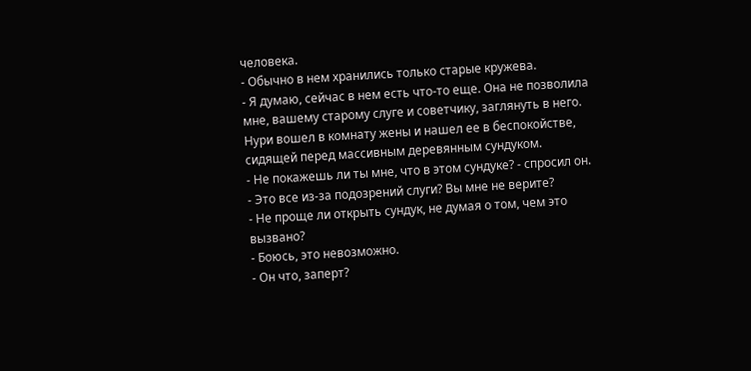человека.
- Обычно в нем хранились только старые кружева.
- Я думаю, сейчас в нем есть что-то еще. Она не позволила мне, вашему старому слуге и советчику, заглянуть в него.
Нури вошел в комнату жены и нашел ее в беспокойстве, сидящей перед массивным деревянным сундуком.
- Не покажешь ли ты мне, что в этом сундуке? - спросил он.
- Это все из-за подозрений слуги? Вы мне не верите?
- Не проще ли открыть сундук, не думая о том, чем это вызвано?
- Боюсь, это невозможно.
- Он что, заперт?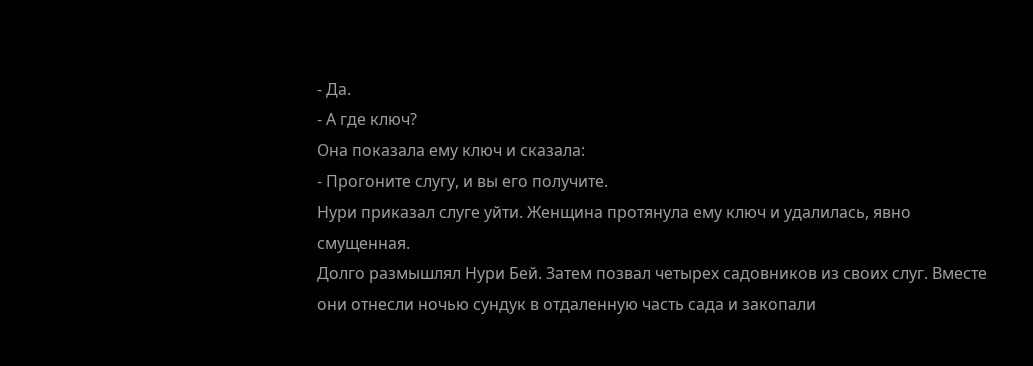- Да.
- А где ключ?
Она показала ему ключ и сказала:
- Прогоните слугу, и вы его получите.
Нури приказал слуге уйти. Женщина протянула ему ключ и удалилась, явно смущенная.
Долго размышлял Нури Бей. Затем позвал четырех садовников из своих слуг. Вместе они отнесли ночью сундук в отдаленную часть сада и закопали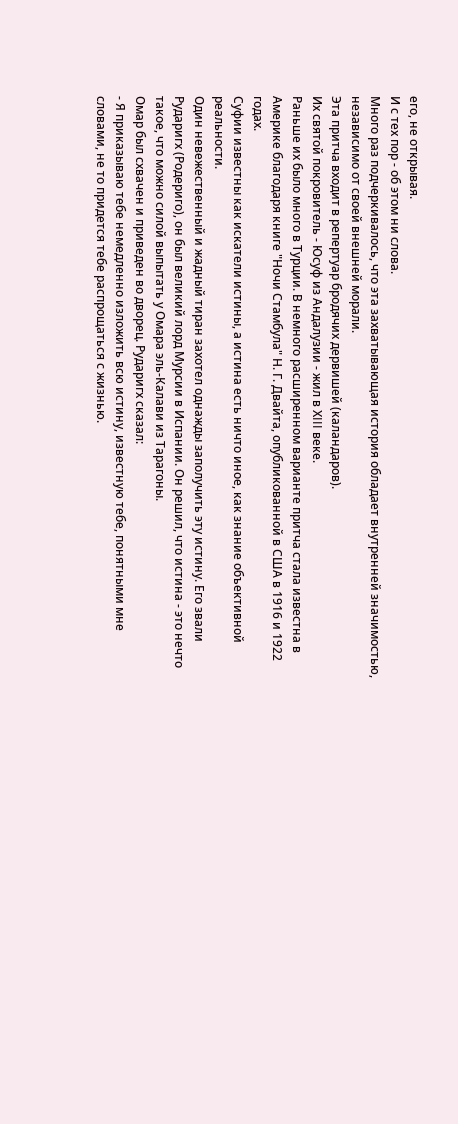его, не открывая.
И с тех пор - об этом ни слова.
Много раз подчеркивалось, что эта захватывающая история обладает внутренней значимостью, независимо от своей внешней морали.
Эта притча входит в репертуар бродячих дервишей (каландаров).
Их святой покровитель - Юсуф из Андалузии - жил в ХIII веке.
Раньше их было много в Турции. В немного расширенном варианте притча стала известна в Америке благодаря книге "Ночи Стамбула" Н. Г. Двайта, опубликованной в США в 1916 и 1922 годах.
Суфии известны как искатели истины, а истина есть ничто иное, как знание объективной реальности.
Один невежественный и жадный тиран захотел однажды заполучить эту истину. Его звали Рударигх (Родериго), он был великий лорд Мурсии в Испании. Он решил, что истина - это нечто такое, что можно силой выпытать у Омара эль-Калави из Тарагоны.
Омар был схвачен и приведен во дворец. Рударигх сказал:
- Я приказываю тебе немедленно изложить всю истину, известную тебе, понятными мне словами, не то придется тебе распрощаться с жизнью.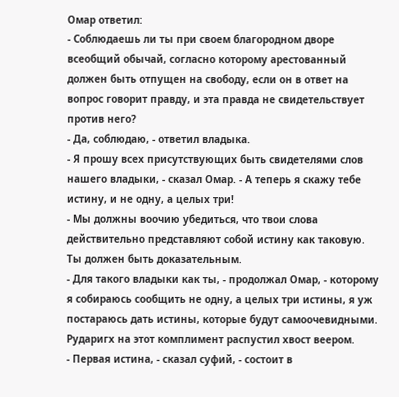Омар ответил:
- Соблюдаешь ли ты при своем благородном дворе всеобщий обычай, согласно которому арестованный должен быть отпущен на свободу, если он в ответ на вопрос говорит правду, и эта правда не свидетельствует против него?
- Да, соблюдаю, - ответил владыка.
- Я прошу всех присутствующих быть свидетелями слов нашего владыки, - сказал Омар. - А теперь я скажу тебе истину, и не одну, а целых три!
- Мы должны воочию убедиться, что твои слова действительно представляют собой истину как таковую. Ты должен быть доказательным.
- Для такого владыки как ты, - продолжал Омар, - которому я собираюсь сообщить не одну, а целых три истины, я уж постараюсь дать истины, которые будут самоочевидными.
Рударигх на этот комплимент распустил хвост веером.
- Первая истина, - сказал суфий, - состоит в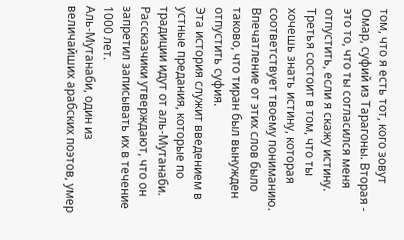том, что я есть тот, кого зовут Омар, суфий из Тарагоны. Вторая - это то, что ты согласился меня отпустить, если я скажу истину. Третья состоит в том, что ты хочешь знать истину, которая соответствует твоему пониманию.
Впечатление от этих слов было таково, что тиран был вынужден отпустить суфия.
Эта история служит введением в устные предания, которые по традиции идут от аль-Мутанаби. Рассказчики утверждают, что он запретил записывать их в течение 1000 лет.
Аль-Мутанаби, один из величайших арабских поэтов, умер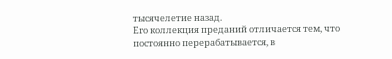тысячелетие назад.
Его коллекция преданий отличается тем, что постоянно перерабатывается, в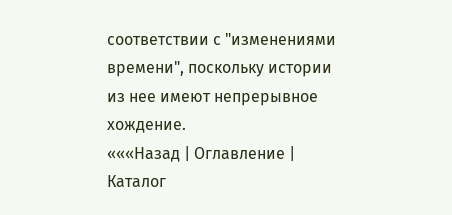соответствии с "изменениями времени", поскольку истории из нее имеют непрерывное хождение.
«««Назад | Оглавление | Каталог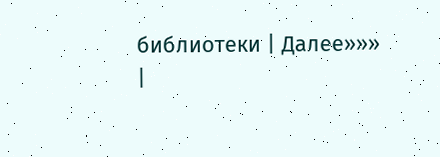библиотеки | Далее»»»
|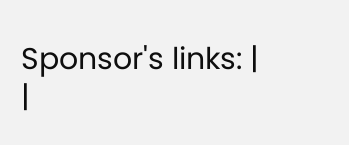Sponsor's links: |
|